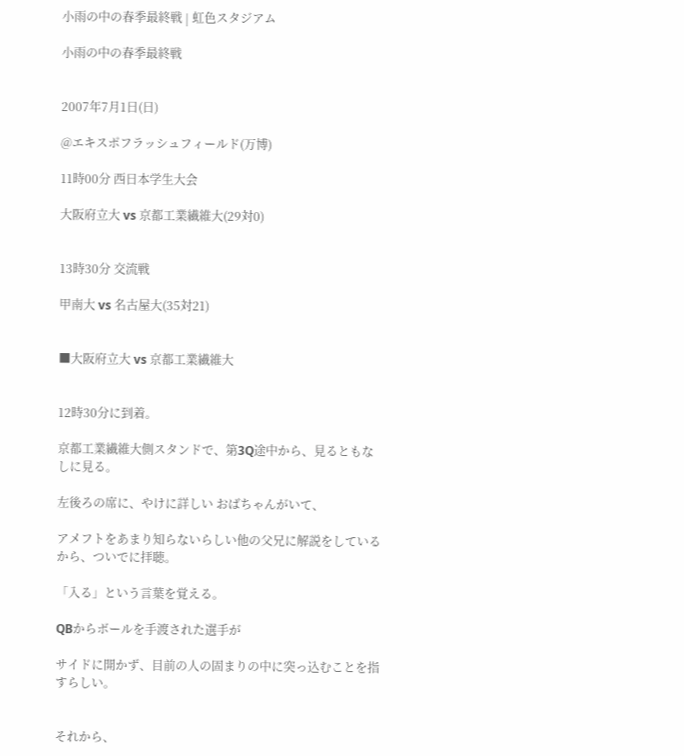小雨の中の春季最終戦 | 虹色スタジアム

小雨の中の春季最終戦


2007年7月1日(日)

@エキスポフラッシュフィールド(万博)

11時00分 西日本学生大会

大阪府立大 vs 京都工業繊維大(29対0)


13時30分 交流戦

甲南大 vs 名古屋大(35対21)


■大阪府立大 vs 京都工業繊維大


12時30分に到着。

京都工業繊維大側スタンドで、第3Q途中から、見るともなしに見る。

左後ろの席に、やけに詳しい おばちゃんがいて、

アメフトをあまり知らないらしい他の父兄に解説をしているから、ついでに拝聴。

「入る」という言葉を覚える。

QBからボールを手渡された選手が

サイドに開かず、目前の人の固まりの中に突っ込むことを指すらしい。


それから、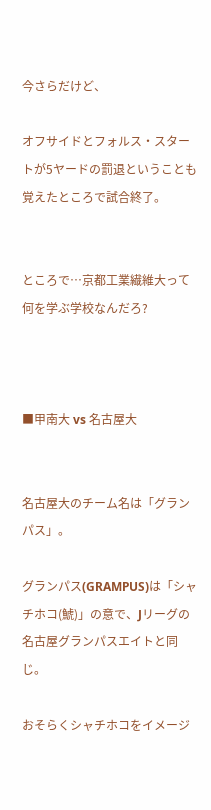今さらだけど、

オフサイドとフォルス・スタートが5ヤードの罰退ということも覚えたところで試合終了。


ところで…京都工業繊維大って何を学ぶ学校なんだろ?



■甲南大 vs 名古屋大


名古屋大のチーム名は「グランパス」。

グランパス(GRAMPUS)は「シャチホコ(鯱)」の意で、Jリーグの名古屋グランパスエイトと同じ。

おそらくシャチホコをイメージ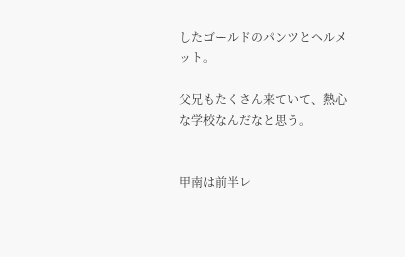したゴールドのパンツとヘルメット。

父兄もたくさん来ていて、熱心な学校なんだなと思う。


甲南は前半レ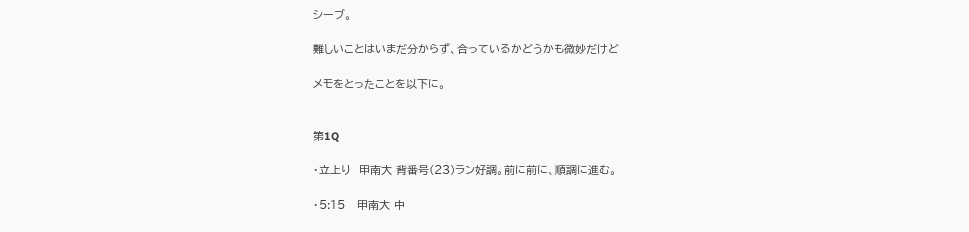シーブ。

難しいことはいまだ分からず、合っているかどうかも微妙だけど

メモをとったことを以下に。


第1Q

・立上り  甲南大 背番号(23)ラン好調。前に前に、順調に進む。

・5:15   甲南大 中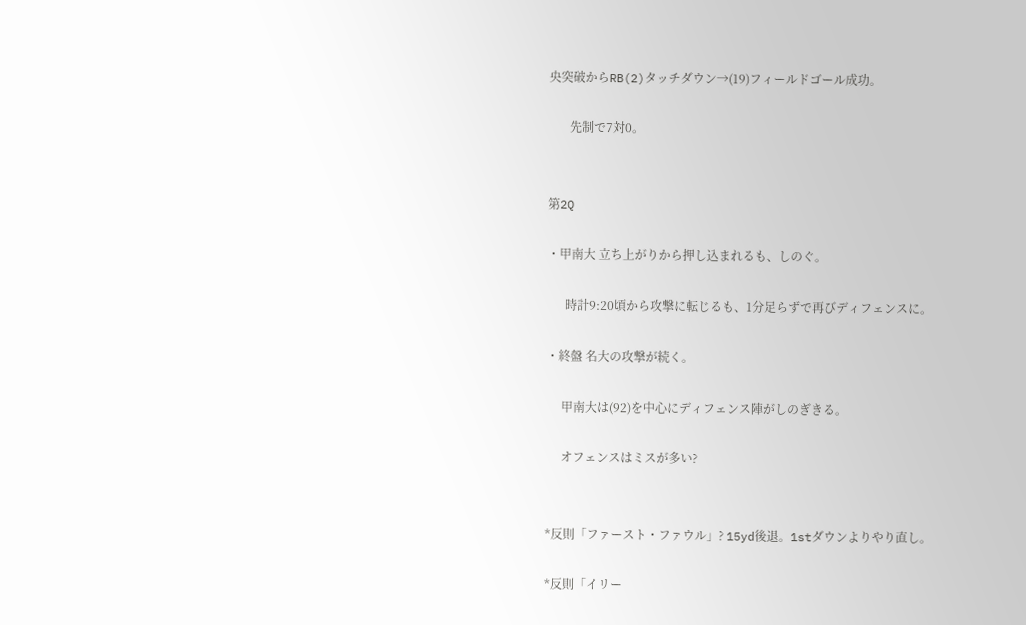央突破からRB(2)タッチダウン→(19)フィールドゴール成功。

       先制で7対0。


第2Q

・甲南大 立ち上がりから押し込まれるも、しのぐ。

      時計9:20頃から攻撃に転じるも、1分足らずで再びディフェンスに。

・終盤 名大の攻撃が続く。

     甲南大は(92)を中心にディフェンス陣がしのぎきる。

     オフェンスはミスが多い?


*反則「ファースト・ファウル」? 15yd後退。1stダウンよりやり直し。

*反則「イリー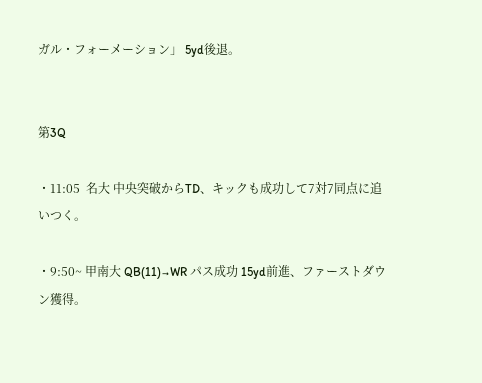ガル・フォーメーション」 5yd後退。


第3Q

・11:05  名大 中央突破からTD、キックも成功して7対7同点に追いつく。

・9:50~ 甲南大 QB(11)→WR パス成功 15yd前進、ファーストダウン獲得。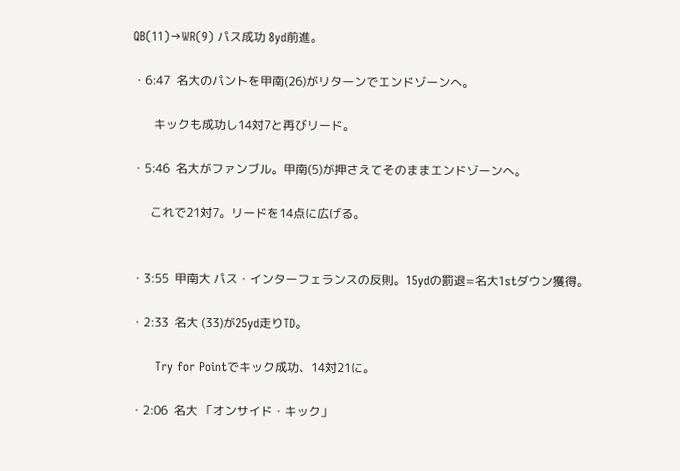QB(11)→WR(9) パス成功 8yd前進。

・6:47  名大のパントを甲南(26)がリターンでエンドゾーンへ。

       キックも成功し14対7と再びリード。

・5:46  名大がファンブル。甲南(5)が押さえてそのままエンドゾーンへ。

      これで21対7。リードを14点に広げる。


・3:55  甲南大 パス・インターフェランスの反則。15ydの罰退=名大1stダウン獲得。

・2:33  名大 (33)が25yd走りTD。

      Try for Pointでキック成功、14対21に。

・2:06  名大 「オンサイド・キック」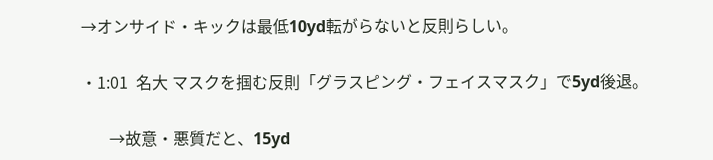→オンサイド・キックは最低10yd転がらないと反則らしい。

・1:01  名大 マスクを掴む反則「グラスピング・フェイスマスク」で5yd後退。

       →故意・悪質だと、15yd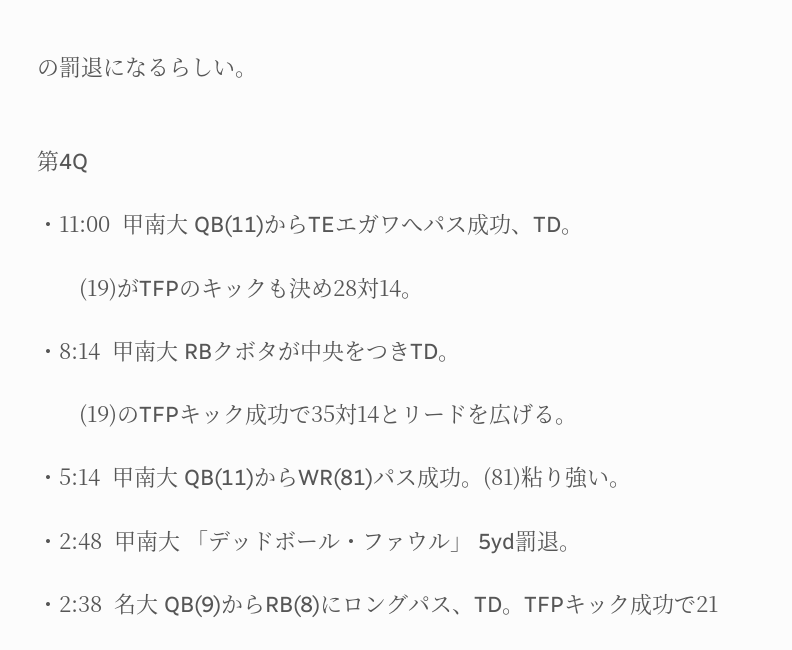の罰退になるらしい。


第4Q

・11:00  甲南大 QB(11)からTEエガワへパス成功、TD。

       (19)がTFPのキックも決め28対14。

・8:14  甲南大 RBクボタが中央をつきTD。

       (19)のTFPキック成功で35対14とリードを広げる。

・5:14  甲南大 QB(11)からWR(81)パス成功。(81)粘り強い。

・2:48  甲南大 「デッドボール・ファウル」 5yd罰退。

・2:38  名大 QB(9)からRB(8)にロングパス、TD。TFPキック成功で21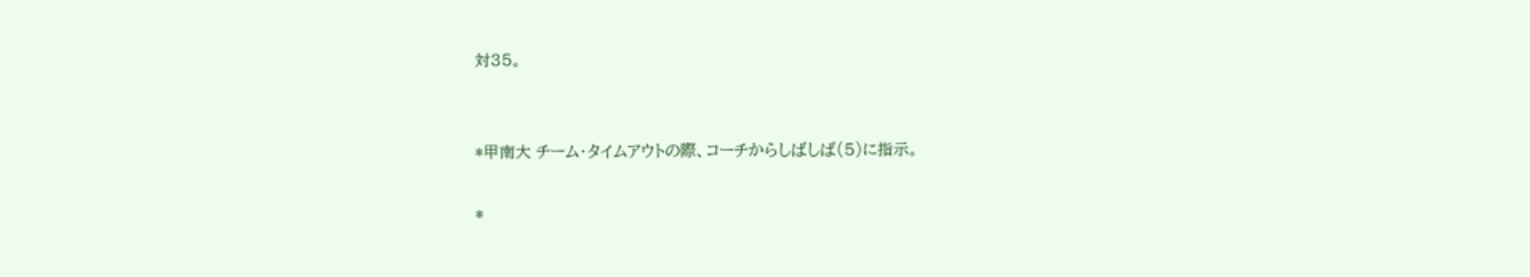対35。


*甲南大 チーム・タイムアウトの際、コーチからしばしば(5)に指示。

*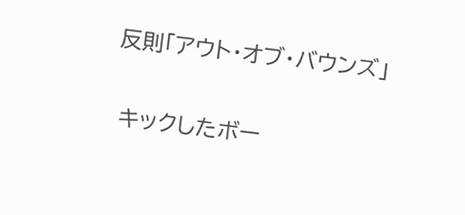反則「アウト・オブ・バウンズ」

 キックしたボー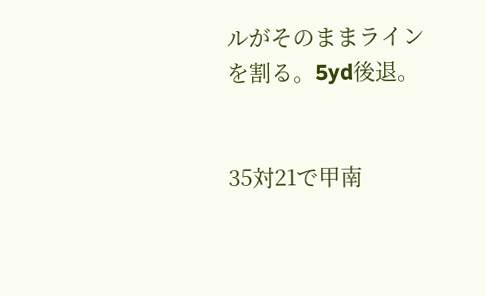ルがそのままラインを割る。5yd後退。


35対21で甲南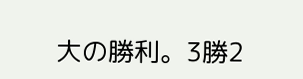大の勝利。3勝2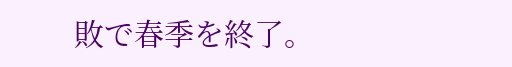敗で春季を終了。